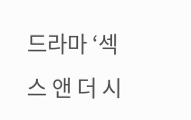드라마 ‘섹스 앤 더 시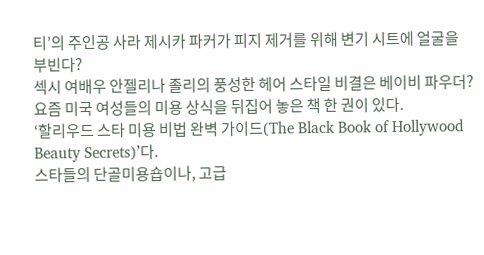티’의 주인공 사라 제시카 파커가 피지 제거를 위해 변기 시트에 얼굴을 부빈다?
섹시 여배우 안젤리나 졸리의 풍성한 헤어 스타일 비결은 베이비 파우더?
요즘 미국 여성들의 미용 상식을 뒤집어 놓은 책 한 권이 있다.
‘할리우드 스타 미용 비법 완벽 가이드(The Black Book of Hollywood Beauty Secrets)’다.
스타들의 단골미용숍이나, 고급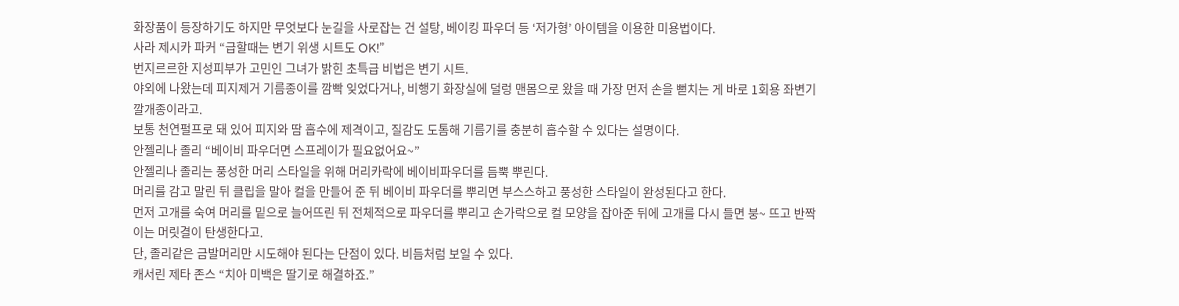화장품이 등장하기도 하지만 무엇보다 눈길을 사로잡는 건 설탕, 베이킹 파우더 등 ‘저가형’ 아이템을 이용한 미용법이다.
사라 제시카 파커 “급할때는 변기 위생 시트도 OK!”
번지르르한 지성피부가 고민인 그녀가 밝힌 초특급 비법은 변기 시트.
야외에 나왔는데 피지제거 기름종이를 깜빡 잊었다거나, 비행기 화장실에 덜렁 맨몸으로 왔을 때 가장 먼저 손을 뻗치는 게 바로 1회용 좌변기 깔개종이라고.
보통 천연펄프로 돼 있어 피지와 땀 흡수에 제격이고, 질감도 도톰해 기름기를 충분히 흡수할 수 있다는 설명이다.
안젤리나 졸리 “베이비 파우더면 스프레이가 필요없어요~”
안젤리나 졸리는 풍성한 머리 스타일을 위해 머리카락에 베이비파우더를 듬뿍 뿌린다.
머리를 감고 말린 뒤 클립을 말아 컬을 만들어 준 뒤 베이비 파우더를 뿌리면 부스스하고 풍성한 스타일이 완성된다고 한다.
먼저 고개를 숙여 머리를 밑으로 늘어뜨린 뒤 전체적으로 파우더를 뿌리고 손가락으로 컬 모양을 잡아준 뒤에 고개를 다시 들면 붕~ 뜨고 반짝이는 머릿결이 탄생한다고.
단, 졸리같은 금발머리만 시도해야 된다는 단점이 있다. 비듬처럼 보일 수 있다.
캐서린 제타 존스 “치아 미백은 딸기로 해결하죠.”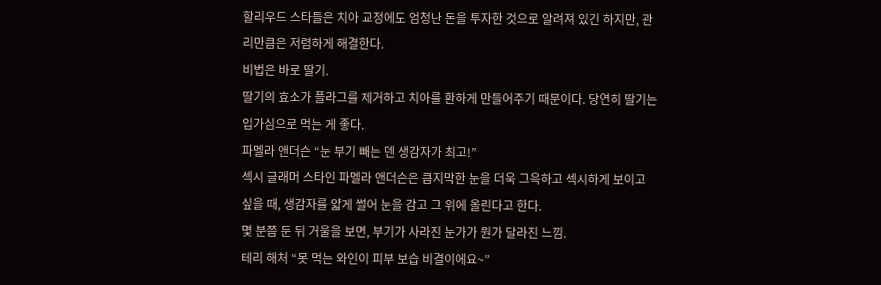할리우드 스타들은 치아 교정에도 엄청난 돈을 투자한 것으로 알려져 있긴 하지만, 관리만큼은 저렴하게 해결한다.
비법은 바로 딸기.
딸기의 효소가 플라그를 제거하고 치아를 환하게 만들어주기 때문이다. 당연히 딸기는 입가심으로 먹는 게 좋다.
파멜라 앤더슨 “눈 부기 빼는 덴 생감자가 최고!”
섹시 글래머 스타인 파멜라 앤더슨은 큼지막한 눈을 더욱 그윽하고 섹시하게 보이고 싶을 때, 생감자를 얇게 썰어 눈을 감고 그 위에 올린다고 한다.
몇 분쯤 둔 뒤 거울을 보면, 부기가 사라진 눈가가 뭔가 달라진 느낌.
테리 해처 “못 먹는 와인이 피부 보습 비결이에요~”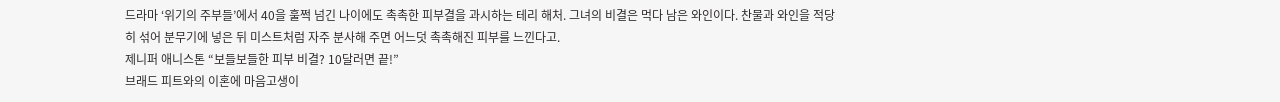드라마 ‘위기의 주부들’에서 40을 훌쩍 넘긴 나이에도 촉촉한 피부결을 과시하는 테리 해처. 그녀의 비결은 먹다 남은 와인이다. 찬물과 와인을 적당히 섞어 분무기에 넣은 뒤 미스트처럼 자주 분사해 주면 어느덧 촉촉해진 피부를 느낀다고.
제니퍼 애니스톤 “보들보들한 피부 비결? 10달러면 끝!”
브래드 피트와의 이혼에 마음고생이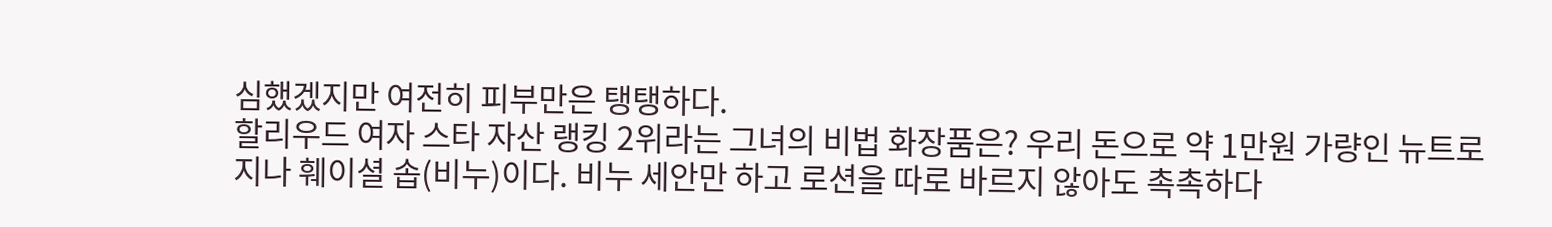심했겠지만 여전히 피부만은 탱탱하다.
할리우드 여자 스타 자산 랭킹 2위라는 그녀의 비법 화장품은? 우리 돈으로 약 1만원 가량인 뉴트로지나 훼이셜 솝(비누)이다. 비누 세안만 하고 로션을 따로 바르지 않아도 촉촉하다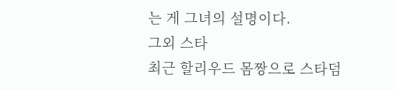는 게 그녀의 설명이다.
그외 스타
최근 할리우드 몸짱으로 스타덤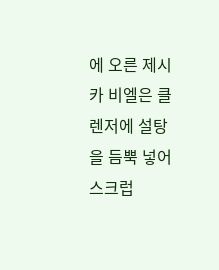에 오른 제시카 비엘은 클렌저에 설탕을 듬뿍 넣어 스크럽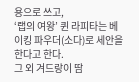용으로 쓰고,
‘랩의 여왕’ 퀸 라피타는 베이킹 파우더(소다)로 세안을 한다고 한다.
그 외 겨드랑이 땀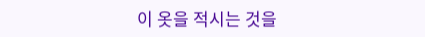이 옷을 적시는 것을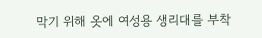막기 위해 옷에 여성용 생리대를 부착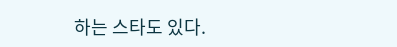하는 스타도 있다.